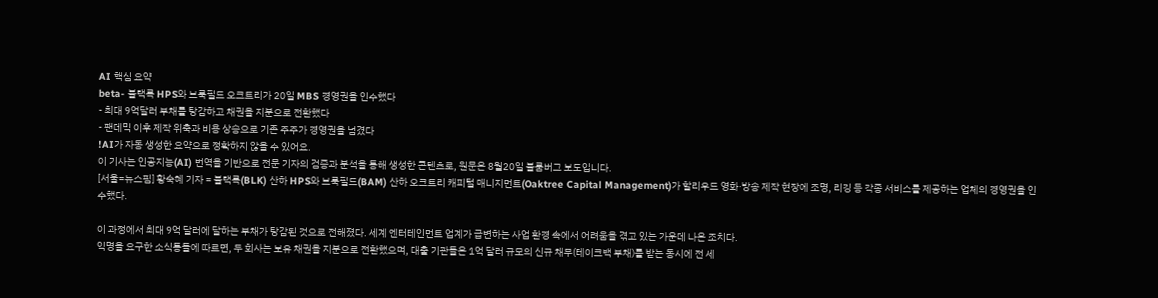AI 핵심 요약
beta- 블랙록 HPS와 브룩필드 오크트리가 20일 MBS 경영권을 인수했다
- 최대 9억달러 부채를 탕감하고 채권을 지분으로 전환했다
- 팬데믹 이후 제작 위축과 비용 상승으로 기존 주주가 경영권을 넘겼다
!AI가 자동 생성한 요약으로 정확하지 않을 수 있어요.
이 기사는 인공지능(AI) 번역을 기반으로 전문 기자의 검증과 분석을 통해 생성한 콘텐츠로, 원문은 8월20일 블룸버그 보도입니다.
[서울=뉴스핌] 황숙혜 기자 = 블랙록(BLK) 산하 HPS와 브룩필드(BAM) 산하 오크트리 캐피털 매니지먼트(Oaktree Capital Management)가 할리우드 영화·방송 제작 현장에 조명, 리깅 등 각종 서비스를 제공하는 업체의 경영권을 인수했다.

이 과정에서 최대 9억 달러에 달하는 부채가 탕감된 것으로 전해졌다. 세계 엔터테인먼트 업계가 급변하는 사업 환경 속에서 어려움을 겪고 있는 가운데 나온 조치다.
익명을 요구한 소식통들에 따르면, 두 회사는 보유 채권을 지분으로 전환했으며, 대출 기관들은 1억 달러 규모의 신규 채무(테이크백 부채)를 받는 동시에 전 세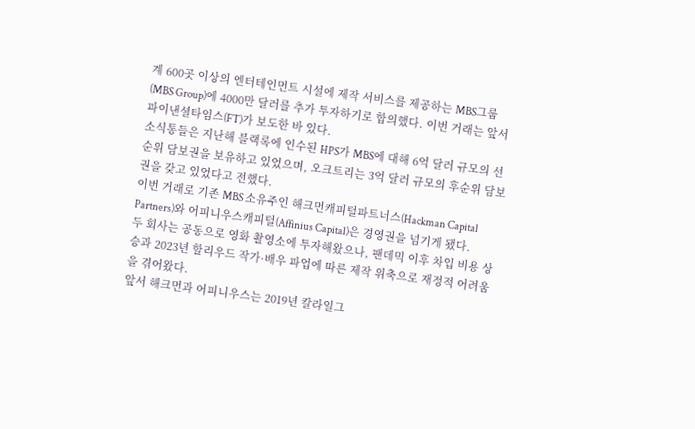계 600곳 이상의 엔터테인먼트 시설에 제작 서비스를 제공하는 MBS그룹(MBS Group)에 4000만 달러를 추가 투자하기로 합의했다. 이번 거래는 앞서 파이낸셜타임스(FT)가 보도한 바 있다.
소식통들은 지난해 블랙록에 인수된 HPS가 MBS에 대해 6억 달러 규모의 선순위 담보권을 보유하고 있었으며, 오크트리는 3억 달러 규모의 후순위 담보권을 갖고 있었다고 전했다.
이번 거래로 기존 MBS 소유주인 해크먼캐피털파트너스(Hackman Capital Partners)와 어피니우스캐피털(Affinius Capital)은 경영권을 넘기게 됐다.
두 회사는 공동으로 영화 촬영소에 투자해왔으나, 팬데믹 이후 차입 비용 상승과 2023년 할리우드 작가·배우 파업에 따른 제작 위축으로 재정적 어려움을 겪어왔다.
앞서 해크먼과 어피니우스는 2019년 칼라일그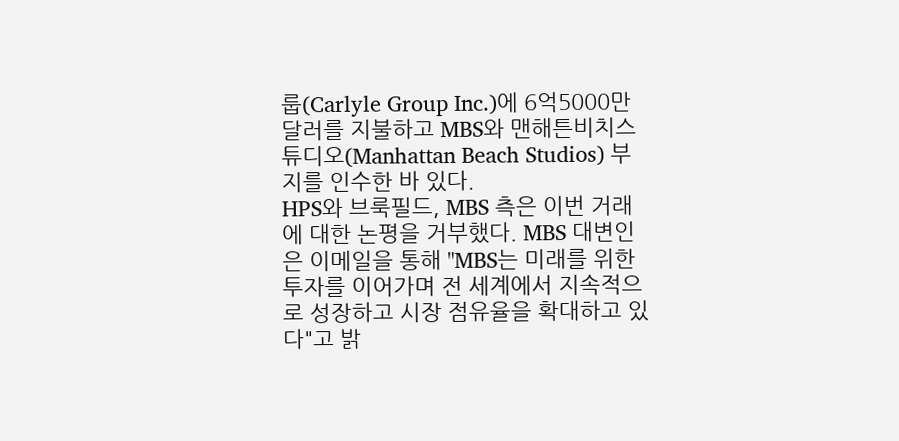룹(Carlyle Group Inc.)에 6억5000만 달러를 지불하고 MBS와 맨해튼비치스튜디오(Manhattan Beach Studios) 부지를 인수한 바 있다.
HPS와 브룩필드, MBS 측은 이번 거래에 대한 논평을 거부했다. MBS 대변인은 이메일을 통해 "MBS는 미래를 위한 투자를 이어가며 전 세계에서 지속적으로 성장하고 시장 점유율을 확대하고 있다"고 밝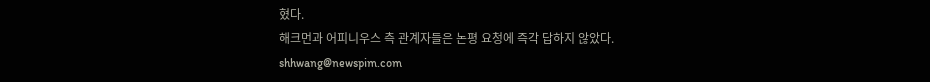혔다.
해크먼과 어피니우스 측 관계자들은 논평 요청에 즉각 답하지 않았다.
shhwang@newspim.com